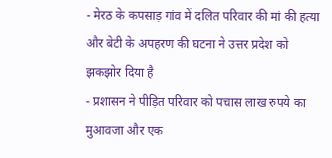- मेरठ के कपसाड़ गांव में दलित परिवार की मां की हत्या और बेटी के अपहरण की घटना ने उत्तर प्रदेश को झकझोर दिया है
- प्रशासन ने पीड़ित परिवार को पचास लाख रुपये का मुआवजा और एक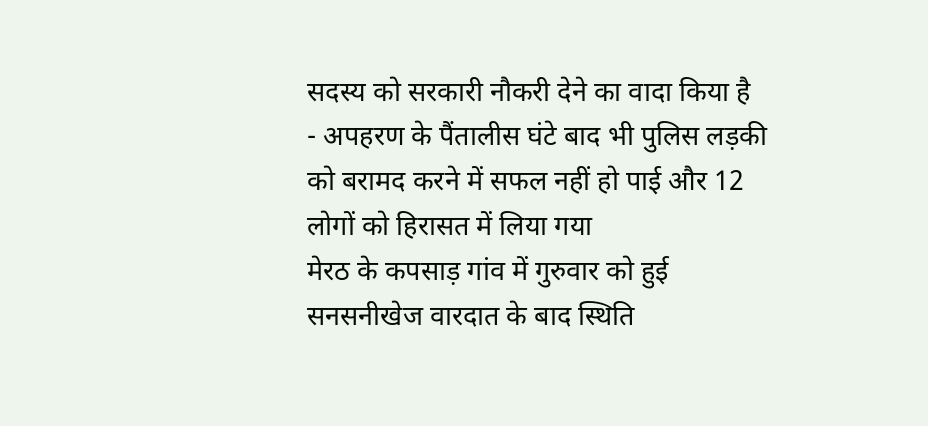सदस्य को सरकारी नौकरी देने का वादा किया है
- अपहरण के पैंतालीस घंटे बाद भी पुलिस लड़की को बरामद करने में सफल नहीं हो पाई और 12 लोगों को हिरासत में लिया गया
मेरठ के कपसाड़ गांव में गुरुवार को हुई सनसनीखेज वारदात के बाद स्थिति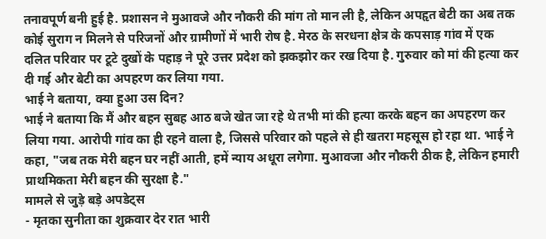तनावपूर्ण बनी हुई है. प्रशासन ने मुआवजे और नौकरी की मांग तो मान ली है, लेकिन अपहृत बेटी का अब तक कोई सुराग न मिलने से परिजनों और ग्रामीणों में भारी रोष है. मेरठ के सरधना क्षेत्र के कपसाड़ गांव में एक दलित परिवार पर टूटे दुखों के पहाड़ ने पूरे उत्तर प्रदेश को झकझोर कर रख दिया है. गुरुवार को मां की हत्या कर दी गई और बेटी का अपहरण कर लिया गया.
भाई ने बताया, क्या हुआ उस दिन?
भाई ने बताया कि मैं और बहन सुबह आठ बजे खेत जा रहे थे तभी मां की हत्या करके बहन का अपहरण कर लिया गया. आरोपी गांव का ही रहने वाला है, जिससे परिवार को पहले से ही खतरा महसूस हो रहा था. भाई ने कहा, "जब तक मेरी बहन घर नहीं आती, हमें न्याय अधूरा लगेगा. मुआवजा और नौकरी ठीक है, लेकिन हमारी प्राथमिकता मेरी बहन की सुरक्षा है."
मामले से जुड़े बड़े अपडेट्स
- मृतका सुनीता का शुक्रवार देर रात भारी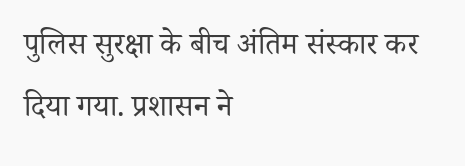पुलिस सुरक्षा के बीच अंतिम संस्कार कर दिया गया. प्रशासन ने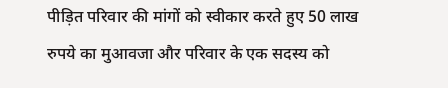पीड़ित परिवार की मांगों को स्वीकार करते हुए 50 लाख रुपये का मुआवजा और परिवार के एक सदस्य को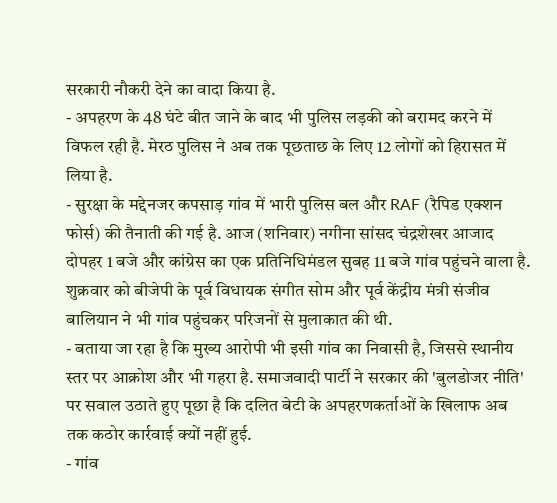सरकारी नौकरी देने का वादा किया है.
- अपहरण के 48 घंटे बीत जाने के बाद भी पुलिस लड़की को बरामद करने में विफल रही है. मेरठ पुलिस ने अब तक पूछताछ के लिए 12 लोगों को हिरासत में लिया है.
- सुरक्षा के मद्देनजर कपसाड़ गांव में भारी पुलिस बल और RAF (रैपिड एक्शन फोर्स) की तैनाती की गई है. आज (शनिवार) नगीना सांसद चंद्रशेखर आजाद दोपहर 1 बजे और कांग्रेस का एक प्रतिनिधिमंडल सुबह 11 बजे गांव पहुंचने वाला है. शुक्रवार को बीजेपी के पूर्व विधायक संगीत सोम और पूर्व केंद्रीय मंत्री संजीव बालियान ने भी गांव पहुंचकर परिजनों से मुलाकात की थी.
- बताया जा रहा है कि मुख्य आरोपी भी इसी गांव का निवासी है, जिससे स्थानीय स्तर पर आक्रोश और भी गहरा है. समाजवादी पार्टी ने सरकार की 'बुलडोजर नीति' पर सवाल उठाते हुए पूछा है कि दलित बेटी के अपहरणकर्ताओं के खिलाफ अब तक कठोर कार्रवाई क्यों नहीं हुई.
- गांव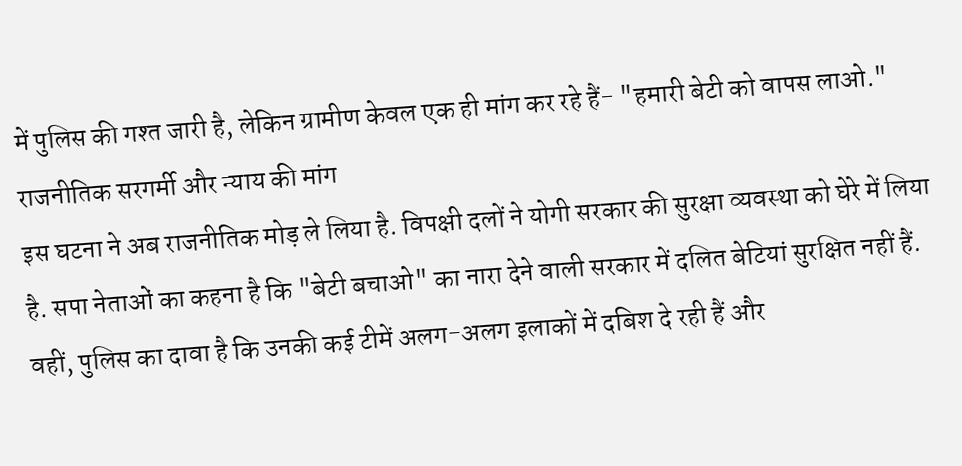में पुलिस की गश्त जारी है, लेकिन ग्रामीण केवल एक ही मांग कर रहे हैं- "हमारी बेटी को वापस लाओ."
राजनीतिक सरगर्मी और न्याय की मांग
इस घटना ने अब राजनीतिक मोड़ ले लिया है. विपक्षी दलों ने योगी सरकार की सुरक्षा व्यवस्था को घेरे में लिया है. सपा नेताओं का कहना है कि "बेटी बचाओ" का नारा देने वाली सरकार में दलित बेटियां सुरक्षित नहीं हैं. वहीं, पुलिस का दावा है कि उनकी कई टीमें अलग-अलग इलाकों में दबिश दे रही हैं और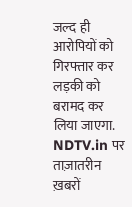जल्द ही आरोपियों को गिरफ्तार कर लड़की को बरामद कर लिया जाएगा.
NDTV.in पर ताज़ातरीन ख़बरों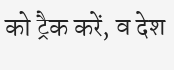को ट्रैक करें, व देश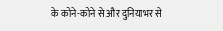के कोने-कोने से और दुनियाभर से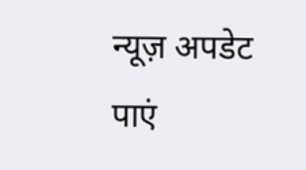न्यूज़ अपडेट पाएं